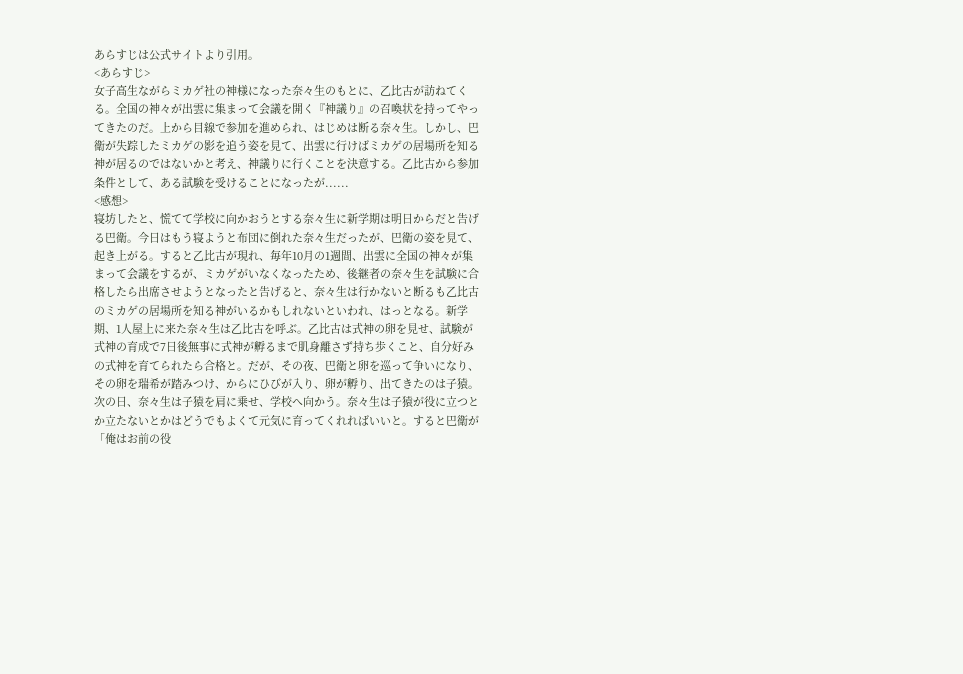あらすじは公式サイトより引用。
<あらすじ>
女子高生ながらミカゲ社の神様になった奈々生のもとに、乙比古が訪ねてくる。全国の神々が出雲に集まって会議を開く『神議り』の召喚状を持ってやってきたのだ。上から目線で参加を進められ、はじめは断る奈々生。しかし、巴衛が失踪したミカゲの影を追う姿を見て、出雲に行けばミカゲの居場所を知る神が居るのではないかと考え、神議りに行くことを決意する。乙比古から参加条件として、ある試験を受けることになったが......
<感想>
寝坊したと、慌てて学校に向かおうとする奈々生に新学期は明日からだと告げる巴衛。今日はもう寝ようと布団に倒れた奈々生だったが、巴衛の姿を見て、起き上がる。すると乙比古が現れ、毎年10月の1週間、出雲に全国の神々が集まって会議をするが、ミカゲがいなくなったため、後継者の奈々生を試験に合格したら出席させようとなったと告げると、奈々生は行かないと断るも乙比古のミカゲの居場所を知る神がいるかもしれないといわれ、はっとなる。新学期、1人屋上に来た奈々生は乙比古を呼ぶ。乙比古は式神の卵を見せ、試験が式神の育成で7日後無事に式神が孵るまで肌身離さず持ち歩くこと、自分好みの式神を育てられたら合格と。だが、その夜、巴衛と卵を巡って争いになり、その卵を瑞希が踏みつけ、からにひびが入り、卵が孵り、出てきたのは子猿。次の日、奈々生は子猿を肩に乗せ、学校へ向かう。奈々生は子猿が役に立つとか立たないとかはどうでもよくて元気に育ってくれればいいと。すると巴衛が「俺はお前の役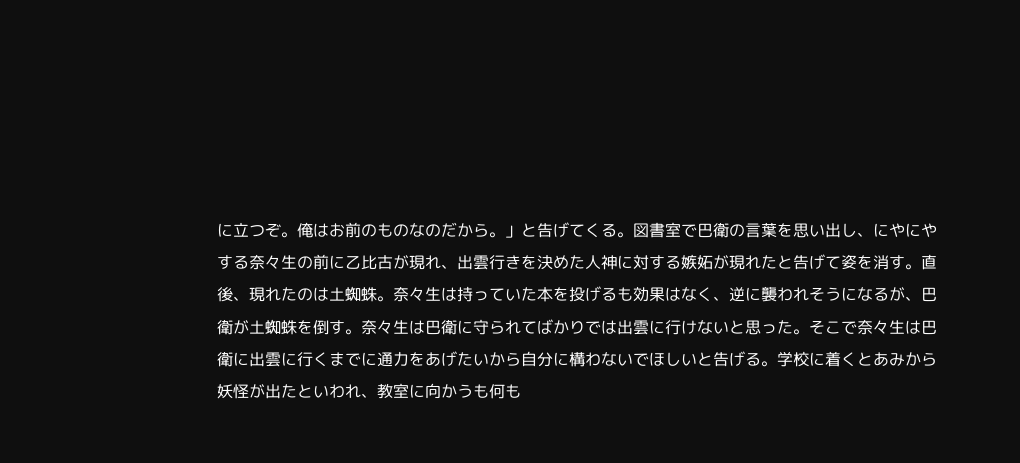に立つぞ。俺はお前のものなのだから。」と告げてくる。図書室で巴衛の言葉を思い出し、にやにやする奈々生の前に乙比古が現れ、出雲行きを決めた人神に対する嫉妬が現れたと告げて姿を消す。直後、現れたのは土蜘蛛。奈々生は持っていた本を投げるも効果はなく、逆に襲われそうになるが、巴衛が土蜘蛛を倒す。奈々生は巴衛に守られてばかりでは出雲に行けないと思った。そこで奈々生は巴衛に出雲に行くまでに通力をあげたいから自分に構わないでほしいと告げる。学校に着くとあみから妖怪が出たといわれ、教室に向かうも何も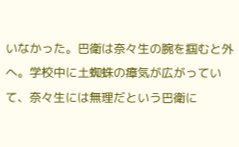いなかった。巴衛は奈々生の腕を掴むと外へ。学校中に土蜘蛛の瘴気が広がっていて、奈々生には無理だという巴衛に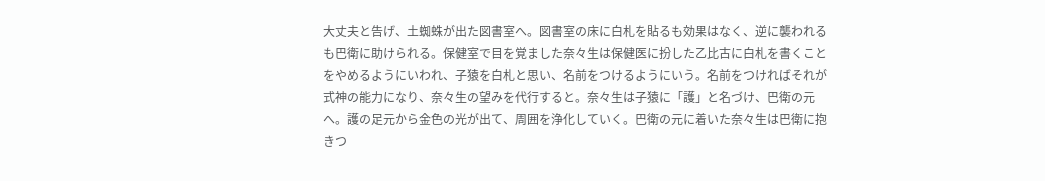大丈夫と告げ、土蜘蛛が出た図書室へ。図書室の床に白札を貼るも効果はなく、逆に襲われるも巴衛に助けられる。保健室で目を覚ました奈々生は保健医に扮した乙比古に白札を書くことをやめるようにいわれ、子猿を白札と思い、名前をつけるようにいう。名前をつければそれが式神の能力になり、奈々生の望みを代行すると。奈々生は子猿に「護」と名づけ、巴衛の元へ。護の足元から金色の光が出て、周囲を浄化していく。巴衛の元に着いた奈々生は巴衛に抱きつ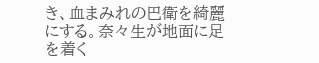き、血まみれの巴衛を綺麗にする。奈々生が地面に足を着く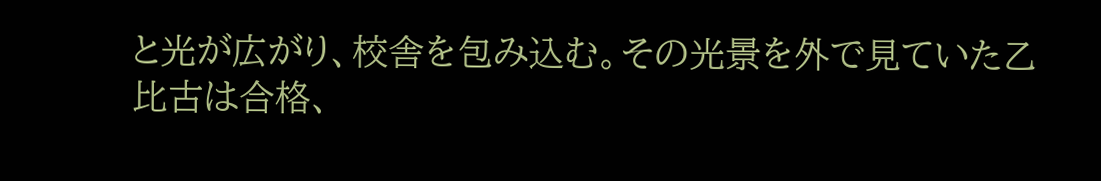と光が広がり、校舎を包み込む。その光景を外で見ていた乙比古は合格、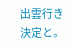出雲行き決定と。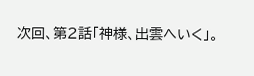次回、第2話「神様、出雲へいく」。